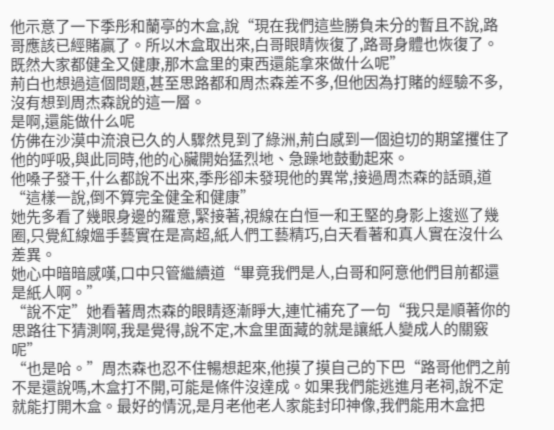他示意了一下季彤和蘭亭的木盒,說“現在我們這些勝負未分的暫且不說,路哥應該已經賭贏了。所以木盒取出來,白哥眼睛恢復了,路哥身體也恢復了。既然大家都健全又健康,那木盒里的東西還能拿來做什么呢”
荊白也想過這個問題,甚至思路都和周杰森差不多,但他因為打賭的經驗不多,沒有想到周杰森說的這一層。
是啊,還能做什么呢
仿佛在沙漠中流浪已久的人驟然見到了綠洲,荊白感到一個迫切的期望攫住了他的呼吸,與此同時,他的心臟開始猛烈地、急躁地鼓動起來。
他嗓子發干,什么都說不出來,季彤卻未發現他的異常,接過周杰森的話頭,道“這樣一說,倒不算完全健全和健康”
她先多看了幾眼身邊的羅意,緊接著,視線在白恒一和王堅的身影上逡巡了幾圈,只覺紅線媼手藝實在是高超,紙人們工藝精巧,白天看著和真人實在沒什么差異。
她心中暗暗感嘆,口中只管繼續道“畢竟我們是人,白哥和阿意他們目前都還是紙人啊。”
“說不定”她看著周杰森的眼睛逐漸睜大,連忙補充了一句“我只是順著你的思路往下猜測啊,我是覺得,說不定,木盒里面藏的就是讓紙人變成人的關竅呢”
“也是哈。”周杰森也忍不住暢想起來,他摸了摸自己的下巴“路哥他們之前不是還說嗎,木盒打不開,可能是條件沒達成。如果我們能逃進月老祠,說不定就能打開木盒。最好的情況,是月老他老人家能封印神像,我們能用木盒把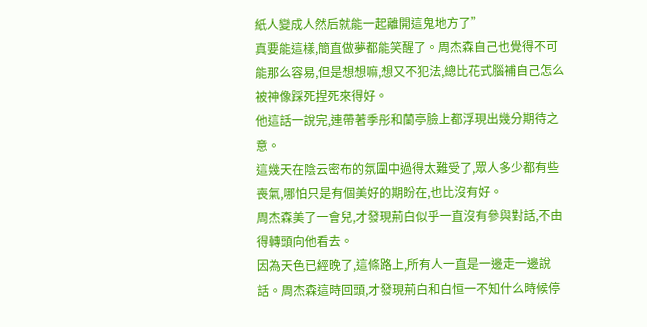紙人變成人然后就能一起離開這鬼地方了”
真要能這樣,簡直做夢都能笑醒了。周杰森自己也覺得不可能那么容易,但是想想嘛,想又不犯法,總比花式腦補自己怎么被神像踩死捏死來得好。
他這話一說完,連帶著季彤和蘭亭臉上都浮現出幾分期待之意。
這幾天在陰云密布的氛圍中過得太難受了,眾人多少都有些喪氣,哪怕只是有個美好的期盼在,也比沒有好。
周杰森美了一會兒,才發現荊白似乎一直沒有參與對話,不由得轉頭向他看去。
因為天色已經晚了,這條路上,所有人一直是一邊走一邊說話。周杰森這時回頭,才發現荊白和白恒一不知什么時候停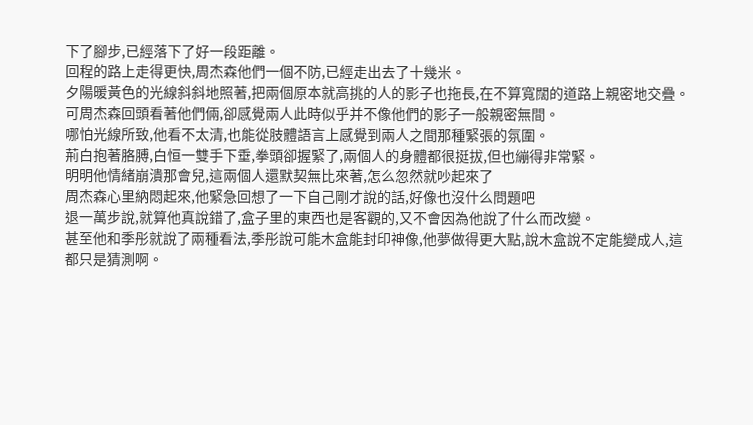下了腳步,已經落下了好一段距離。
回程的路上走得更快,周杰森他們一個不防,已經走出去了十幾米。
夕陽暖黃色的光線斜斜地照著,把兩個原本就高挑的人的影子也拖長,在不算寬闊的道路上親密地交疊。可周杰森回頭看著他們倆,卻感覺兩人此時似乎并不像他們的影子一般親密無間。
哪怕光線所致,他看不太清,也能從肢體語言上感覺到兩人之間那種緊張的氛圍。
荊白抱著胳膊,白恒一雙手下垂,拳頭卻握緊了,兩個人的身體都很挺拔,但也繃得非常緊。
明明他情緒崩潰那會兒,這兩個人還默契無比來著,怎么忽然就吵起來了
周杰森心里納悶起來,他緊急回想了一下自己剛才說的話,好像也沒什么問題吧
退一萬步說,就算他真說錯了,盒子里的東西也是客觀的,又不會因為他說了什么而改變。
甚至他和季彤就說了兩種看法,季彤說可能木盒能封印神像,他夢做得更大點,說木盒說不定能變成人,這都只是猜測啊。